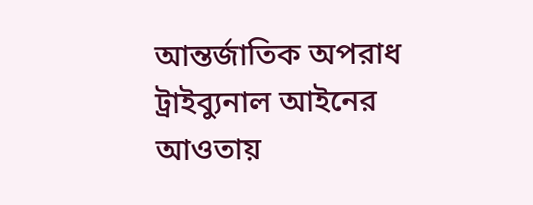আন্তর্জাতিক অপরাধ ট্রাইব্যুনাল আইনের আওতায়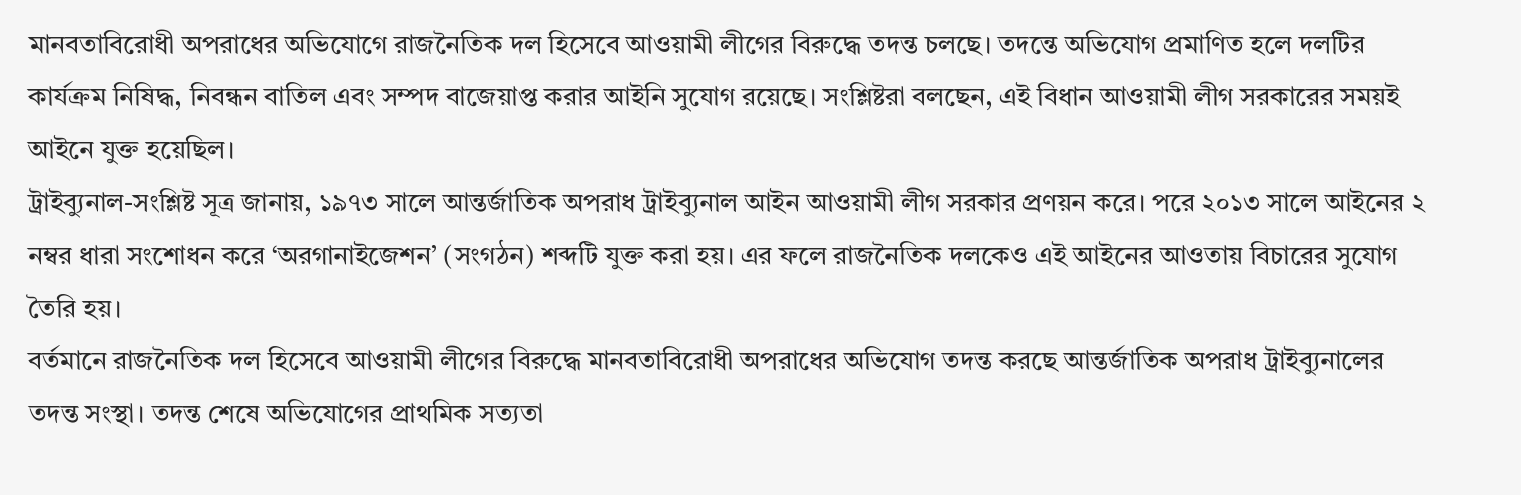মানবতাবিরোধী অপরাধের অভিযোগে রাজনৈতিক দল হিসেবে আওয়ামী লীগের বিরুদ্ধে তদন্ত চলছে। তদন্তে অভিযোগ প্রমাণিত হলে দলটির কার্যক্রম নিষিদ্ধ, নিবন্ধন বাতিল এবং সম্পদ বাজেয়াপ্ত করার আইনি সুযোগ রয়েছে। সংশ্লিষ্টরা বলছেন, এই বিধান আওয়ামী লীগ সরকারের সময়ই আইনে যুক্ত হয়েছিল।
ট্রাইব্যুনাল-সংশ্লিষ্ট সূত্র জানায়, ১৯৭৩ সালে আন্তর্জাতিক অপরাধ ট্রাইব্যুনাল আইন আওয়ামী লীগ সরকার প্রণয়ন করে। পরে ২০১৩ সালে আইনের ২ নম্বর ধারা সংশোধন করে ‘অরগানাইজেশন’ (সংগঠন) শব্দটি যুক্ত করা হয়। এর ফলে রাজনৈতিক দলকেও এই আইনের আওতায় বিচারের সুযোগ তৈরি হয়।
বর্তমানে রাজনৈতিক দল হিসেবে আওয়ামী লীগের বিরুদ্ধে মানবতাবিরোধী অপরাধের অভিযোগ তদন্ত করছে আন্তর্জাতিক অপরাধ ট্রাইব্যুনালের তদন্ত সংস্থা। তদন্ত শেষে অভিযোগের প্রাথমিক সত্যতা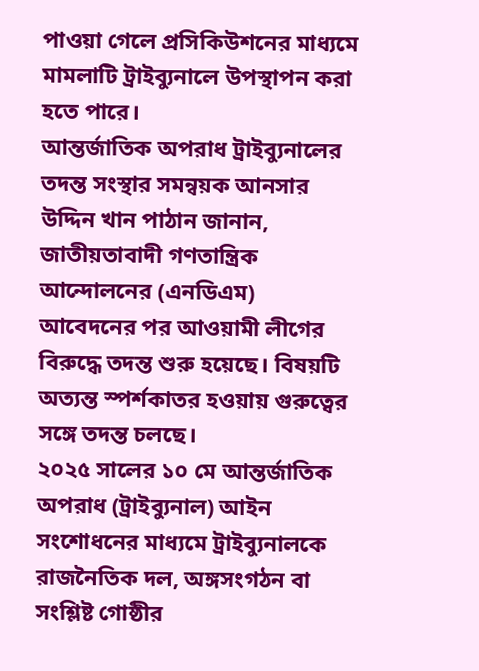পাওয়া গেলে প্রসিকিউশনের মাধ্যমে মামলাটি ট্রাইব্যুনালে উপস্থাপন করা হতে পারে।
আন্তর্জাতিক অপরাধ ট্রাইব্যুনালের তদন্ত সংস্থার সমন্বয়ক আনসার উদ্দিন খান পাঠান জানান, জাতীয়তাবাদী গণতান্ত্রিক আন্দোলনের (এনডিএম) আবেদনের পর আওয়ামী লীগের বিরুদ্ধে তদন্ত শুরু হয়েছে। বিষয়টি অত্যন্ত স্পর্শকাতর হওয়ায় গুরুত্বের সঙ্গে তদন্ত চলছে।
২০২৫ সালের ১০ মে আন্তর্জাতিক অপরাধ (ট্রাইব্যুনাল) আইন সংশোধনের মাধ্যমে ট্রাইব্যুনালকে রাজনৈতিক দল, অঙ্গসংগঠন বা সংশ্লিষ্ট গোষ্ঠীর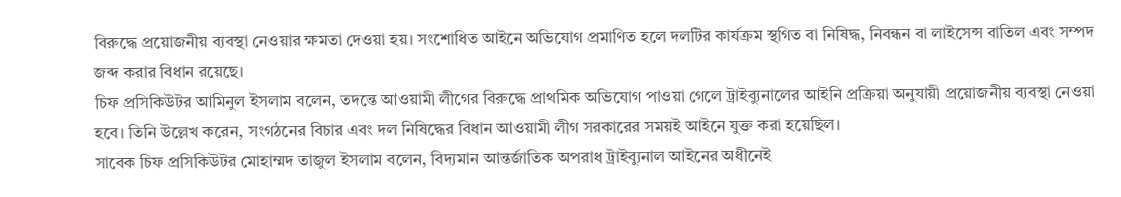বিরুদ্ধে প্রয়োজনীয় ব্যবস্থা নেওয়ার ক্ষমতা দেওয়া হয়। সংশোধিত আইনে অভিযোগ প্রমাণিত হলে দলটির কার্যক্রম স্থগিত বা নিষিদ্ধ, নিবন্ধন বা লাইসেন্স বাতিল এবং সম্পদ জব্দ করার বিধান রয়েছে।
চিফ প্রসিকিউটর আমিনুল ইসলাম বলেন, তদন্তে আওয়ামী লীগের বিরুদ্ধে প্রাথমিক অভিযোগ পাওয়া গেলে ট্রাইব্যুনালের আইনি প্রক্রিয়া অনুযায়ী প্রয়োজনীয় ব্যবস্থা নেওয়া হবে। তিনি উল্লেখ করেন, সংগঠনের বিচার এবং দল নিষিদ্ধের বিধান আওয়ামী লীগ সরকারের সময়ই আইনে যুক্ত করা হয়েছিল।
সাবেক চিফ প্রসিকিউটর মোহাম্মদ তাজুল ইসলাম বলেন, বিদ্যমান আন্তর্জাতিক অপরাধ ট্রাইব্যুনাল আইনের অধীনেই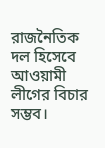রাজনৈতিক দল হিসেবে আওয়ামী লীগের বিচার সম্ভব।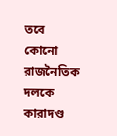তবে কোনো রাজনৈতিক দলকে কারাদণ্ড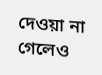দেওয়া না গেলেও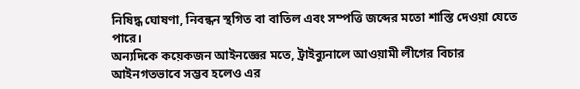নিষিদ্ধ ঘোষণা, নিবন্ধন স্থগিত বা বাতিল এবং সম্পত্তি জব্দের মতো শাস্তি দেওয়া যেতে পারে।
অন্যদিকে কয়েকজন আইনজ্ঞের মতে, ট্রাইব্যুনালে আওয়ামী লীগের বিচার আইনগতভাবে সম্ভব হলেও এর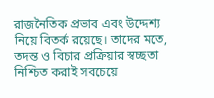রাজনৈতিক প্রভাব এবং উদ্দেশ্য নিয়ে বিতর্ক রয়েছে। তাদের মতে, তদন্ত ও বিচার প্রক্রিয়ার স্বচ্ছতা নিশ্চিত করাই সবচেয়ে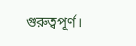গুরুত্বপূর্ণ।